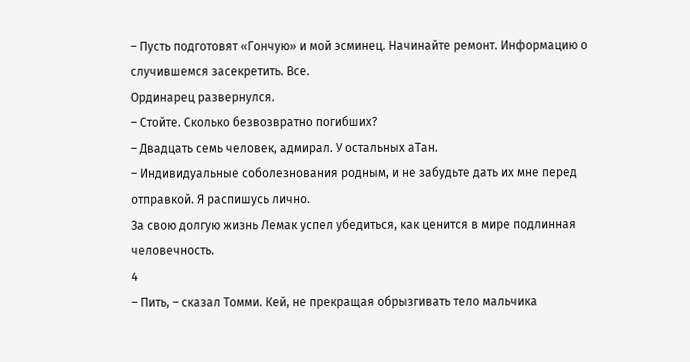– Пусть подготовят «Гончую» и мой эсминец. Начинайте ремонт. Информацию о случившемся засекретить. Все.
Ординарец развернулся.
– Стойте. Сколько безвозвратно погибших?
– Двадцать семь человек, адмирал. У остальных аТан.
– Индивидуальные соболезнования родным, и не забудьте дать их мне перед отправкой. Я распишусь лично.
За свою долгую жизнь Лемак успел убедиться, как ценится в мире подлинная человечность.
4
– Пить, – сказал Томми. Кей, не прекращая обрызгивать тело мальчика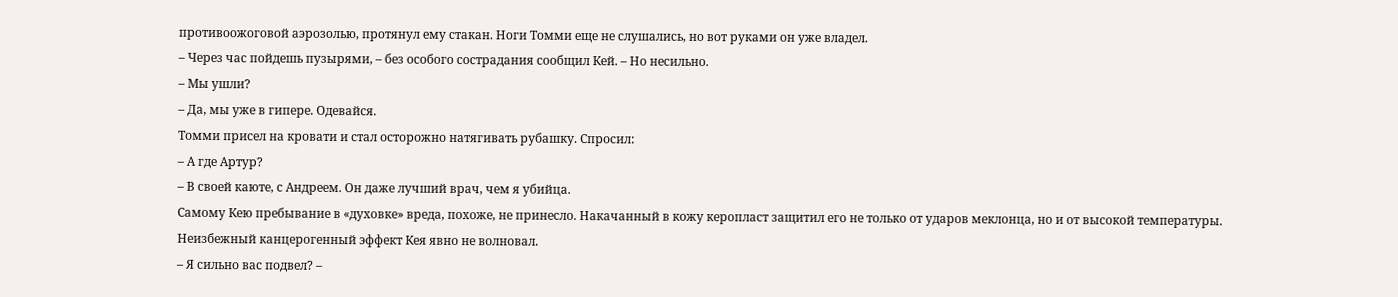противоожоговой аэрозолью, протянул ему стакан. Ноги Томми еще не слушались, но вот руками он уже владел.
– Через час пойдешь пузырями, – без особого сострадания сообщил Кей. – Но несильно.
– Мы ушли?
– Да, мы уже в гипере. Одевайся.
Томми присел на кровати и стал осторожно натягивать рубашку. Спросил:
– А где Артур?
– В своей каюте, с Андреем. Он даже лучший врач, чем я убийца.
Самому Кею пребывание в «духовке» вреда, похоже, не принесло. Накачанный в кожу керопласт защитил его не только от ударов меклонца, но и от высокой температуры. Неизбежный канцерогенный эффект Кея явно не волновал.
– Я сильно вас подвел? –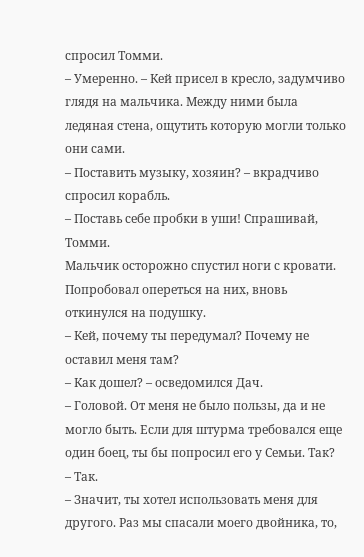спросил Томми.
– Умеренно. – Кей присел в кресло, задумчиво глядя на мальчика. Между ними была ледяная стена, ощутить которую могли только они сами.
– Поставить музыку, хозяин? – вкрадчиво спросил корабль.
– Поставь себе пробки в уши! Спрашивай, Томми.
Мальчик осторожно спустил ноги с кровати. Попробовал опереться на них, вновь откинулся на подушку.
– Кей, почему ты передумал? Почему не оставил меня там?
– Как дошел? – осведомился Дач.
– Головой. От меня не было пользы, да и не могло быть. Если для штурма требовался еще один боец, ты бы попросил его у Семьи. Так?
– Так.
– Значит, ты хотел использовать меня для другого. Раз мы спасали моего двойника, то,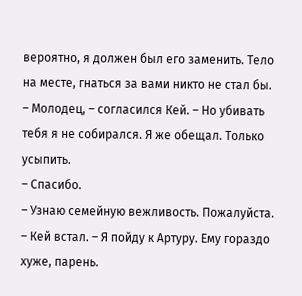вероятно, я должен был его заменить. Тело на месте, гнаться за вами никто не стал бы.
– Молодец, – согласился Кей. – Но убивать тебя я не собирался. Я же обещал. Только усыпить.
– Спасибо.
– Узнаю семейную вежливость. Пожалуйста. – Кей встал. – Я пойду к Артуру. Ему гораздо хуже, парень.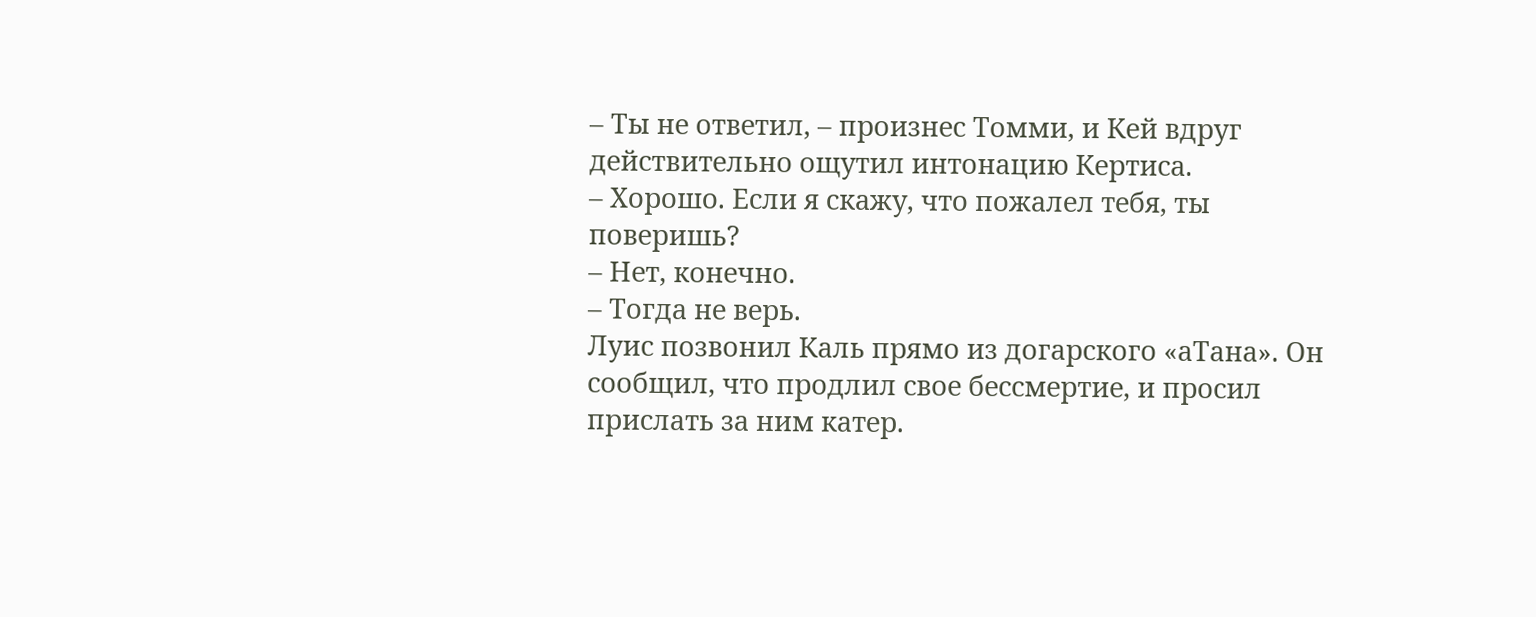– Ты не ответил, – произнес Томми, и Кей вдруг действительно ощутил интонацию Кертиса.
– Хорошо. Если я скажу, что пожалел тебя, ты поверишь?
– Нет, конечно.
– Тогда не верь.
Луис позвонил Каль прямо из догарского «аТана». Он сообщил, что продлил свое бессмертие, и просил прислать за ним катер.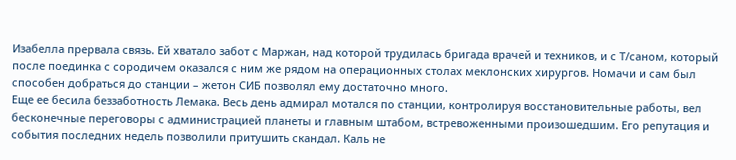Изабелла прервала связь. Ей хватало забот с Маржан, над которой трудилась бригада врачей и техников, и с Т/саном, который после поединка с сородичем оказался с ним же рядом на операционных столах меклонских хирургов. Номачи и сам был способен добраться до станции – жетон СИБ позволял ему достаточно много.
Еще ее бесила беззаботность Лемака. Весь день адмирал мотался по станции, контролируя восстановительные работы, вел бесконечные переговоры с администрацией планеты и главным штабом, встревоженными произошедшим. Его репутация и события последних недель позволили притушить скандал. Каль не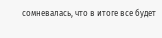сомневалась, что в итоге все будет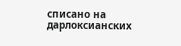списано на дарлоксианских